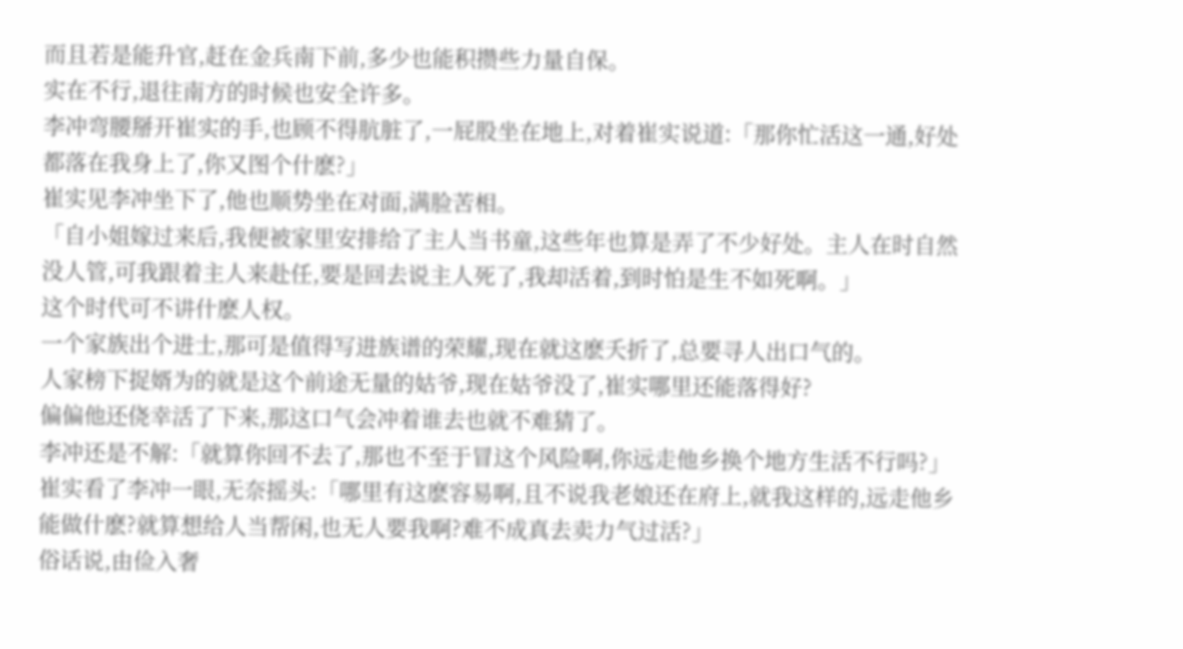而且若是能升官,赶在金兵南下前,多少也能积攒些力量自保。
实在不行,退往南方的时候也安全许多。
李冲弯腰掰开崔实的手,也顾不得肮脏了,一屁股坐在地上,对着崔实说道:「那你忙活这一通,好处都落在我身上了,你又图个什麽?」
崔实见李冲坐下了,他也顺势坐在对面,满脸苦相。
「自小姐嫁过来后,我便被家里安排给了主人当书童,这些年也算是弄了不少好处。主人在时自然没人管,可我跟着主人来赴任,要是回去说主人死了,我却活着,到时怕是生不如死啊。」
这个时代可不讲什麽人权。
一个家族出个进士,那可是值得写进族谱的荣耀,现在就这麽夭折了,总要寻人出口气的。
人家榜下捉婿为的就是这个前途无量的姑爷,现在姑爷没了,崔实哪里还能落得好?
偏偏他还侥幸活了下来,那这口气会冲着谁去也就不难猜了。
李冲还是不解:「就算你回不去了,那也不至于冒这个风险啊,你远走他乡换个地方生活不行吗?」
崔实看了李冲一眼,无奈摇头:「哪里有这麽容易啊,且不说我老娘还在府上,就我这样的,远走他乡能做什麽?就算想给人当帮闲,也无人要我啊?难不成真去卖力气过活?」
俗话说,由俭入奢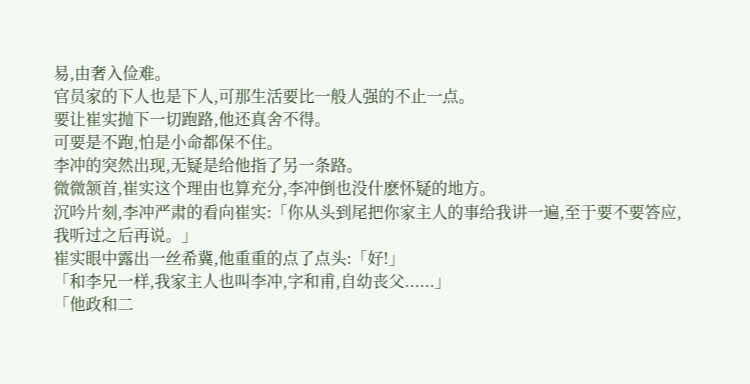易,由奢入俭难。
官员家的下人也是下人,可那生活要比一般人强的不止一点。
要让崔实抛下一切跑路,他还真舍不得。
可要是不跑,怕是小命都保不住。
李冲的突然出现,无疑是给他指了另一条路。
微微颔首,崔实这个理由也算充分,李冲倒也没什麽怀疑的地方。
沉吟片刻,李冲严肃的看向崔实:「你从头到尾把你家主人的事给我讲一遍,至于要不要答应,我听过之后再说。」
崔实眼中露出一丝希冀,他重重的点了点头:「好!」
「和李兄一样,我家主人也叫李冲,字和甫,自幼丧父......」
「他政和二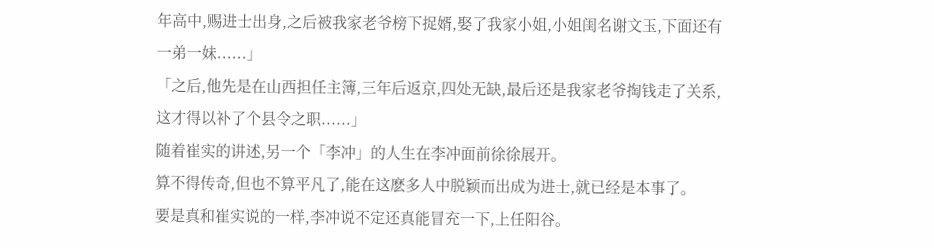年高中,赐进士出身,之后被我家老爷榜下捉婿,娶了我家小姐,小姐闺名谢文玉,下面还有一弟一妹......」
「之后,他先是在山西担任主簿,三年后返京,四处无缺,最后还是我家老爷掏钱走了关系,这才得以补了个县令之职......」
随着崔实的讲述,另一个「李冲」的人生在李冲面前徐徐展开。
算不得传奇,但也不算平凡了,能在这麽多人中脱颖而出成为进士,就已经是本事了。
要是真和崔实说的一样,李冲说不定还真能冒充一下,上任阳谷。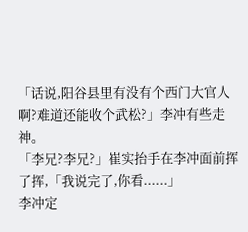「话说,阳谷县里有没有个西门大官人啊?难道还能收个武松?」李冲有些走神。
「李兄?李兄?」崔实抬手在李冲面前挥了挥,「我说完了,你看......」
李冲定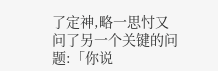了定神,略一思忖又问了另一个关键的问题:「你说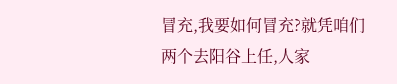冒充,我要如何冒充?就凭咱们两个去阳谷上任,人家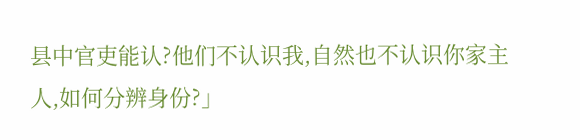县中官吏能认?他们不认识我,自然也不认识你家主人,如何分辨身份?」